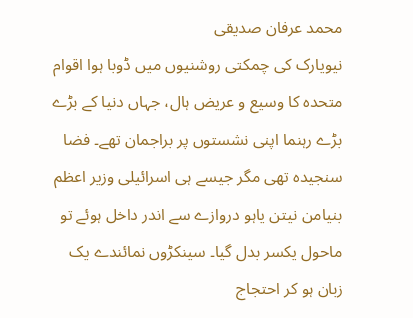محمد عرفان صدیقی
نیویارک کی چمکتی روشنیوں میں ڈوبا ہوا اقوام متحدہ کا وسیع و عریض ہال، جہاں دنیا کے بڑے بڑے رہنما اپنی نشستوں پر براجمان تھے۔ فضا سنجیدہ تھی مگر جیسے ہی اسرائیلی وزیر اعظم بنیامن نیتن یاہو دروازے سے اندر داخل ہوئے تو ماحول یکسر بدل گیا۔ سینکڑوں نمائندے یک زبان ہو کر احتجاج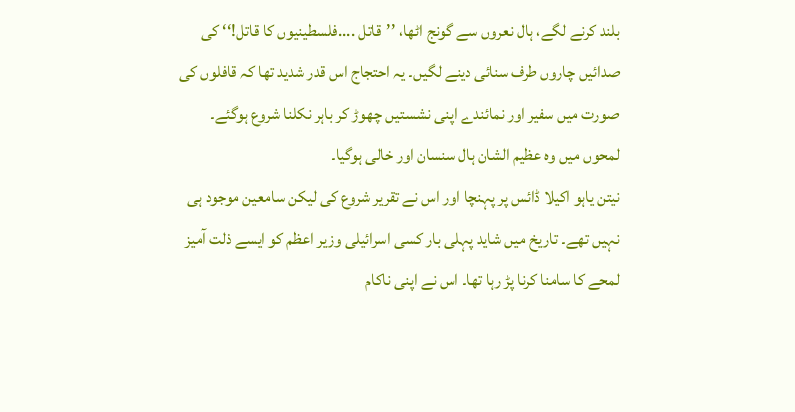بلند کرنے لگے، ہال نعروں سے گونج اٹھا، ’’قاتل ....فلسطینیوں کا قاتل!‘‘ کی صدائیں چاروں طرف سنائی دینے لگیں۔ یہ احتجاج اس قدر شدید تھا کہ قافلوں کی صورت میں سفیر اور نمائندے اپنی نشستیں چھوڑ کر باہر نکلنا شروع ہوگئے۔ لمحوں میں وہ عظیم الشان ہال سنسان اور خالی ہوگیا۔
نیتن یاہو اکیلا ڈائس پر پہنچا اور اس نے تقریر شروع کی لیکن سامعین موجود ہی نہیں تھے۔ تاریخ میں شاید پہلی بار کسی اسرائیلی وزیر اعظم کو ایسے ذلت آمیز لمحے کا سامنا کرنا پڑ رہا تھا۔ اس نے اپنی ناکام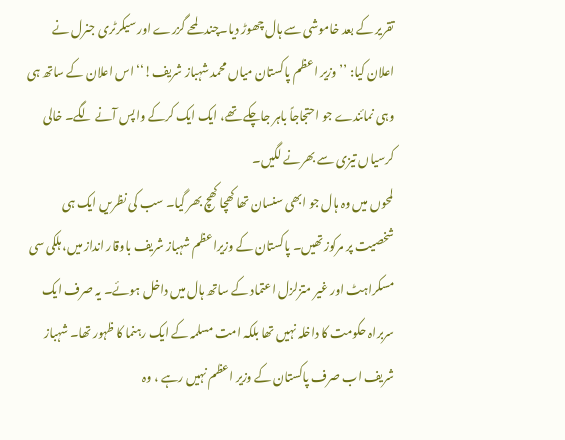تقریر کے بعد خاموشی سے ہال چھوڑ دیا۔چند لمحے گزرے اور سیکرٹری جنرل نے اعلان کیا: ’’وزیر اعظم پاکستان میاں محمد شہباز شریف!‘‘ اس اعلان کے ساتھ ہی وہی نمائندے جو احتجاجاً باہر جاچکے تھے، ایک ایک کرکے واپس آنے لگے۔ خالی کرسیاں تیزی سے بھرنے لگیں۔
لمحوں میں وہ ہال جو ابھی سنسان تھا کھچا کھچ بھر گیا۔ سب کی نظریں ایک ہی شخصیت پر مرکوز تھیں۔ پاکستان کے وزیراعظم شہباز شریف باوقار انداز میں، ہلکی سی مسکراہٹ اور غیر متزلزل اعتماد کے ساتھ ہال میں داخل ہوئے۔ یہ صرف ایک سربراہ حکومت کا داخلہ نہیں تھا بلکہ امت مسلمہ کے ایک رہنما کا ظہور تھا۔ شہباز شریف اب صرف پاکستان کے وزیر اعظم نہیں رہے ، وہ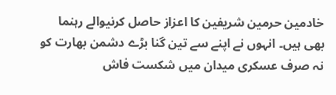خادمین حرمین شریفین کا اعزاز حاصل کرنیوالے رہنما بھی ہیں۔ انہوں نے اپنے سے تین گنا بڑے دشمن بھارت کو نہ صرف عسکری میدان میں شکست فاش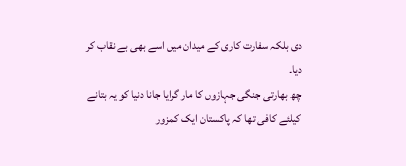دی بلکہ سفارت کاری کے میدان میں اسے بھی بے نقاب کر دیا۔
چھ بھارتی جنگی جہازوں کا مار گرایا جانا دنیا کو یہ بتانے کیلئے کافی تھا کہ پاکستان ایک کمزور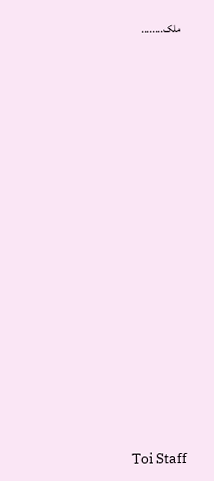ملک........





















Toi Staff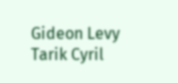Gideon Levy
Tarik Cyril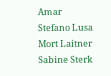Amar
Stefano Lusa
Mort Laitner
Sabine Sterk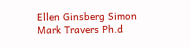Ellen Ginsberg Simon
Mark Travers Ph.d